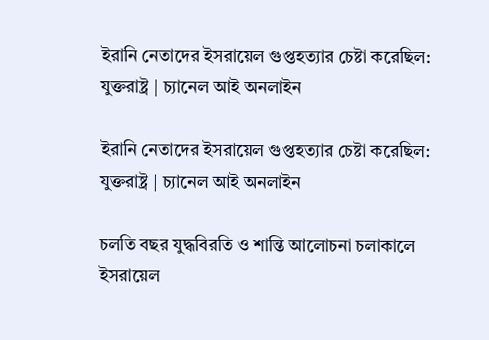ইরানি নেতাদের ইসরায়েল গুপ্তহত্যার চেষ্টা করেছিল: যুক্তরাষ্ট্র | চ্যানেল আই অনলাইন

ইরানি নেতাদের ইসরায়েল গুপ্তহত্যার চেষ্টা করেছিল: যুক্তরাষ্ট্র | চ্যানেল আই অনলাইন

চলতি বছর যুদ্ধবিরতি ও শান্তি আলোচনা চলাকালে ইসরায়েল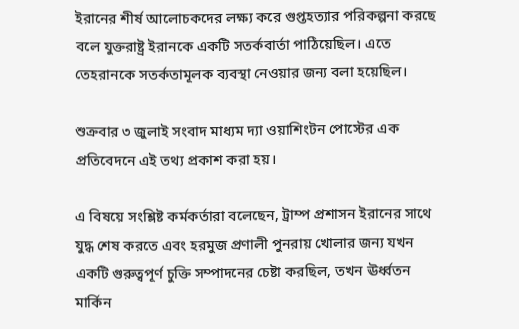ইরানের শীর্ষ আলোচকদের লক্ষ্য করে গুপ্তহত্যার পরিকল্পনা করছে বলে যুক্তরাষ্ট্র ইরানকে একটি সতর্কবার্তা পাঠিয়েছিল। এতে তেহরানকে সতর্কতামূলক ব্যবস্থা নেওয়ার জন্য বলা হয়েছিল।

শুক্রবার ৩ জুলাই সংবাদ মাধ্যম দ্যা ওয়াশিংটন পোস্টের এক প্রতিবেদনে এই তথ্য প্রকাশ করা হয়।

এ বিষয়ে সংশ্লিষ্ট কর্মকর্তারা বলেছেন, ট্রাম্প প্রশাসন ইরানের সাথে যুদ্ধ শেষ করতে এবং হরমুজ প্রণালী পুনরায় খোলার জন্য যখন একটি গুরুত্বপূর্ণ চুক্তি সম্পাদনের চেষ্টা করছিল, তখন ঊর্ধ্বতন মার্কিন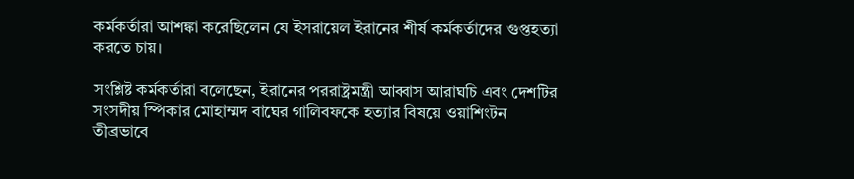কর্মকর্তারা আশঙ্কা করেছিলেন যে ইসরায়েল ইরানের শীর্ষ কর্মকর্তাদের গুপ্তহত্যা করতে চায়।

সংশ্লিষ্ট কর্মকর্তারা বলেছেন, ইরানের পররাষ্ট্রমন্ত্রী আব্বাস আরাঘচি এবং দেশটির সংসদীয় স্পিকার মোহাম্মদ বাঘের গালিবফকে হত্যার বিষয়ে ওয়াশিংটন তীব্রভাবে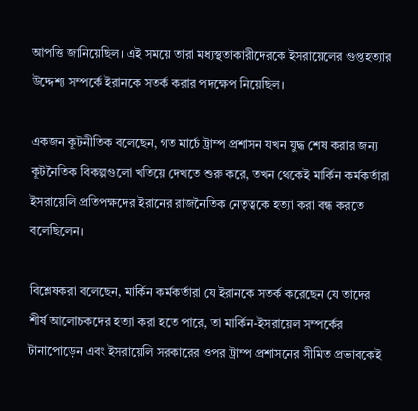আপত্তি জানিয়েছিল। এই সময়ে তারা মধ্যস্থতাকারীদেরকে ইসরায়েলের গুপ্তহত্যার উদ্দেশ্য সম্পর্কে ইরানকে সতর্ক করার পদক্ষেপ নিয়েছিল।

একজন কূটনীতিক বলেছেন, গত মার্চে ট্রাম্প প্রশাসন যখন যুদ্ধ শেষ করার জন্য কূটনৈতিক বিকল্পগুলো খতিয়ে দেখতে শুরু করে, তখন থেকেই মার্কিন কর্মকর্তারা ইসরায়েলি প্রতিপক্ষদের ইরানের রাজনৈতিক নেতৃত্বকে হত্যা করা বন্ধ করতে বলেছিলেন।

বিশ্লেষকরা বলেছেন, মার্কিন কর্মকর্তারা যে ইরানকে সতর্ক করেছেন যে তাদের শীর্ষ আলোচকদের হত্যা করা হতে পারে, তা মার্কিন-ইসরায়েল সম্পর্কের টানাপোড়েন এবং ইসরায়েলি সরকারের ওপর ট্রাম্প প্রশাসনের সীমিত প্রভাবকেই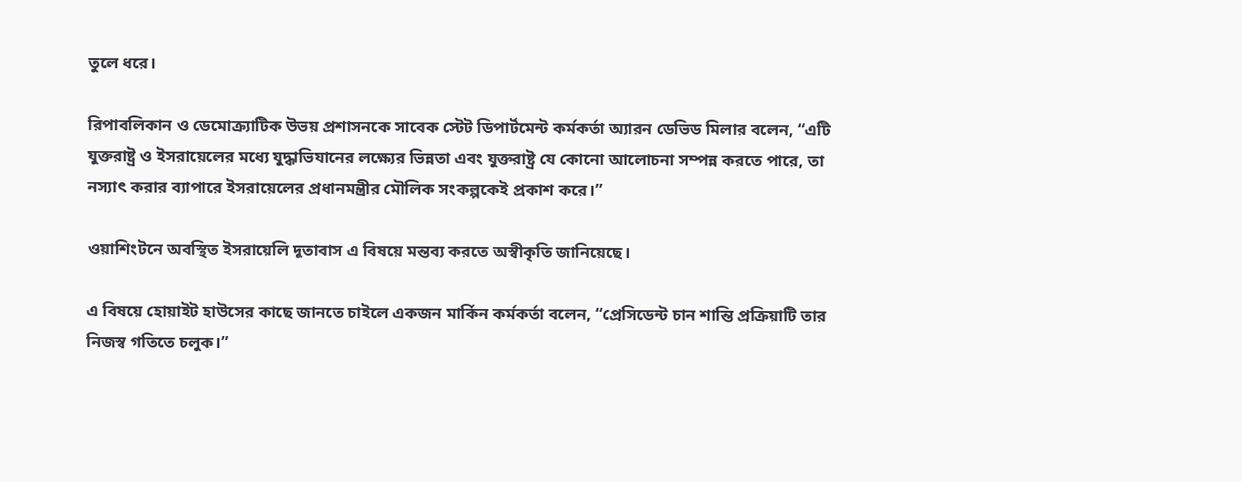তুলে ধরে।

রিপাবলিকান ও ডেমোক্র্যাটিক উভয় প্রশাসনকে সাবেক স্টেট ডিপার্টমেন্ট কর্মকর্তা অ্যারন ডেভিড মিলার বলেন, “এটি যুক্তরাষ্ট্র ও ইসরায়েলের মধ্যে যুদ্ধাভিযানের লক্ষ্যের ভিন্নতা এবং যুক্তরাষ্ট্র যে কোনো আলোচনা সম্পন্ন করতে পারে, তা নস্যাৎ করার ব্যাপারে ইসরায়েলের প্রধানমন্ত্রীর মৌলিক সংকল্পকেই প্রকাশ করে।”

ওয়াশিংটনে অবস্থিত ইসরায়েলি দূতাবাস এ বিষয়ে মন্তব্য করতে অস্বীকৃতি জানিয়েছে।

এ বিষয়ে হোয়াইট হাউসের কাছে জানতে চাইলে একজন মার্কিন কর্মকর্তা বলেন, “প্রেসিডেন্ট চান শান্তি প্রক্রিয়াটি তার নিজস্ব গতিতে চলুক।”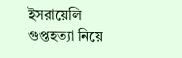ইসরায়েলি গুপ্তহত্যা নিয়ে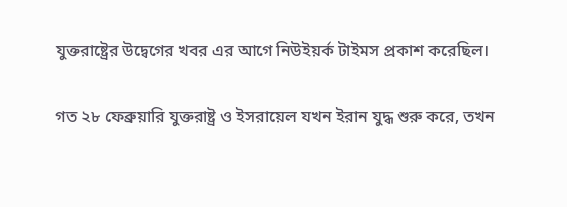যুক্তরাষ্ট্রের উদ্বেগের খবর এর আগে নিউইয়র্ক টাইমস প্রকাশ করেছিল।

গত ২৮ ফেব্রুয়ারি যুক্তরাষ্ট্র ও ইসরায়েল যখন ইরান যুদ্ধ শুরু করে, তখন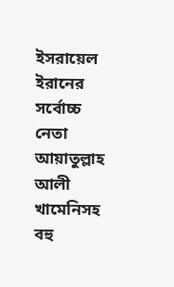ইসরায়েল ইরানের সর্বোচ্চ নেতা আয়াতুল্লাহ আলী খামেনিসহ বহু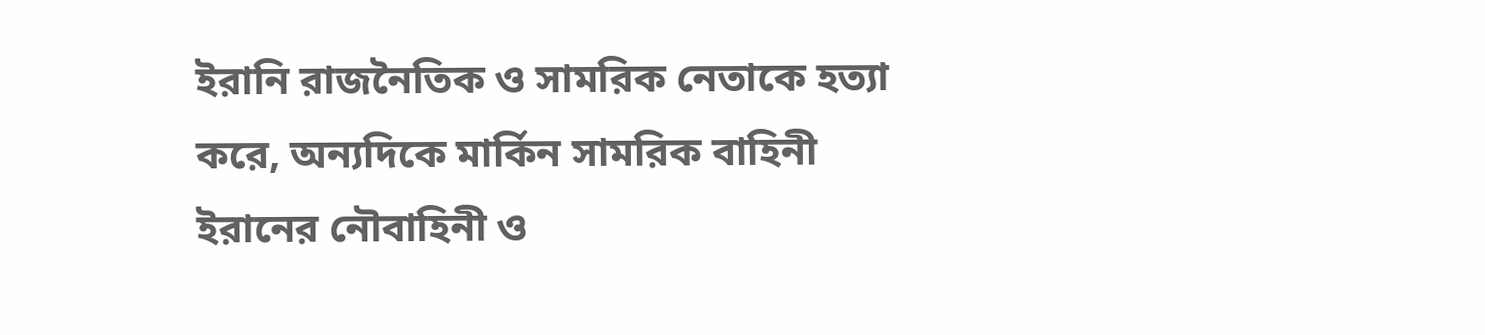ইরানি রাজনৈতিক ও সামরিক নেতাকে হত্যা করে, অন্যদিকে মার্কিন সামরিক বাহিনী ইরানের নৌবাহিনী ও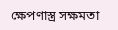ক্ষেপণাস্ত্র সক্ষমতা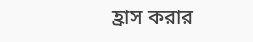হ্রাস করার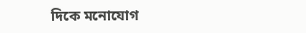দিকে মনোযোগ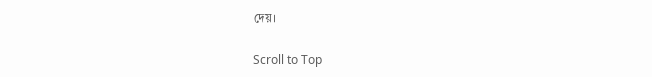দেয়।

Scroll to Top